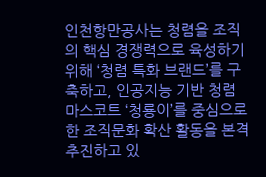인천항만공사는 청렴을 조직의 핵심 경쟁력으로 육성하기 위해 ‘청렴 특화 브랜드’를 구축하고, 인공지능 기반 청렴 마스코트 ‘청룡이’를 중심으로 한 조직문화 확산 활동을 본격 추진하고 있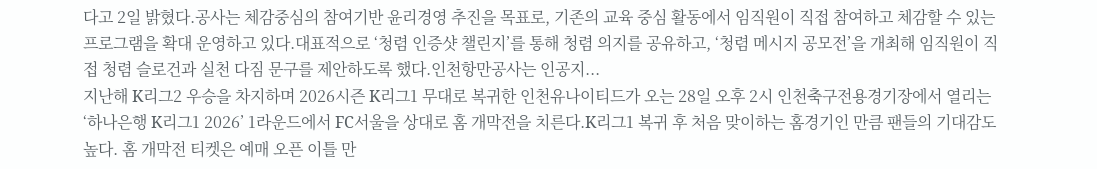다고 2일 밝혔다.공사는 체감중심의 참여기반 윤리경영 추진을 목표로, 기존의 교육 중심 활동에서 임직원이 직접 참여하고 체감할 수 있는 프로그램을 확대 운영하고 있다.대표적으로 ‘청렴 인증샷 챌린지’를 통해 청렴 의지를 공유하고, ‘청렴 메시지 공모전’을 개최해 임직원이 직접 청렴 슬로건과 실천 다짐 문구를 제안하도록 했다.인천항만공사는 인공지...
지난해 K리그2 우승을 차지하며 2026시즌 K리그1 무대로 복귀한 인천유나이티드가 오는 28일 오후 2시 인천축구전용경기장에서 열리는 ‘하나은행 K리그1 2026’ 1라운드에서 FC서울을 상대로 홈 개막전을 치른다.K리그1 복귀 후 처음 맞이하는 홈경기인 만큼 팬들의 기대감도 높다. 홈 개막전 티켓은 예매 오픈 이틀 만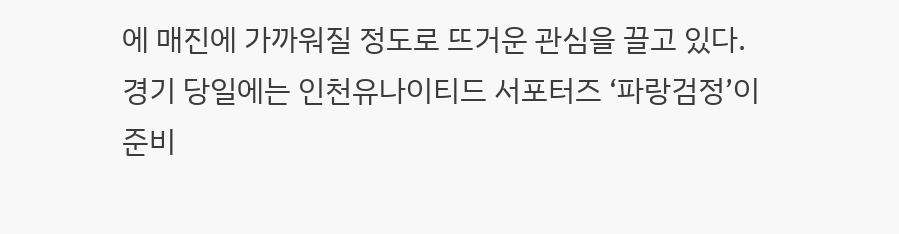에 매진에 가까워질 정도로 뜨거운 관심을 끌고 있다. 경기 당일에는 인천유나이티드 서포터즈 ‘파랑검정’이 준비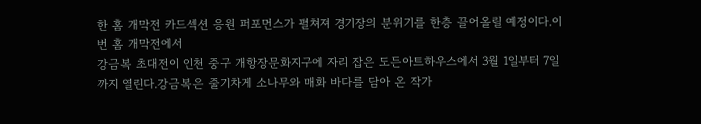한 홈 개막전 카드섹션 응원 퍼포먼스가 펼쳐져 경기장의 분위기를 한층 끌어올릴 예정이다.이번 홈 개막전에서
강금복 초대전이 인천 중구 개항장문화지구에 자리 잡은 도든아트하우스에서 3월 1일부터 7일까지 열린다.강금복은 줄기차게 소나무와 매화 바다를 담아 온 작가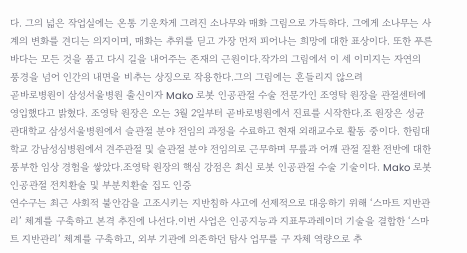다. 그의 넓은 작업실에는 온통 기운차게 그려진 소나무와 매화 그림으로 가득하다. 그에게 소나무는 사계의 변화를 견디는 의지이며, 매화는 추위를 딛고 가장 먼저 피어나는 희망에 대한 표상이다. 또한 푸른 바다는 모든 것을 품고 다시 길을 내어주는 존재의 근원이다.작가의 그림에서 이 세 이미지는 자연의 풍경을 넘어 인간의 내면을 비추는 상징으로 작용한다.그의 그림에는 흔들리지 않으려
곧바로병원이 삼성서울병원 출신이자 Mako 로봇 인공관절 수술 전문가인 조영탁 원장을 관절센터에 영입했다고 밝혔다. 조영탁 원장은 오는 3월 2일부터 곧바로병원에서 진료를 시작한다.조 원장은 성균관대학교 삼성서울병원에서 슬관절 분야 전임의 과정을 수료하고 현재 외래교수로 활동 중이다. 한림대학교 강남성심병원에서 견주관절 및 슬관절 분야 전임의로 근무하며 무릎과 어깨 관절 질환 전반에 대한 풍부한 임상 경험을 쌓았다.조영탁 원장의 핵심 강점은 최신 로봇 인공관절 수술 기술이다. Mako 로봇 인공관절 전치환술 및 부분치환술 집도 인증
연수구는 최근 사회적 불안감을 고조시키는 지반침하 사고에 선제적으로 대응하기 위해 ‘스마트 지반관리’ 체계를 구축하고 본격 추진에 나선다.이번 사업은 인공지능과 지표투과레이더 기술을 결합한 ‘스마트 지반관리’ 체계를 구축하고, 외부 기관에 의존하던 탐사 업무를 구 자체 역량으로 추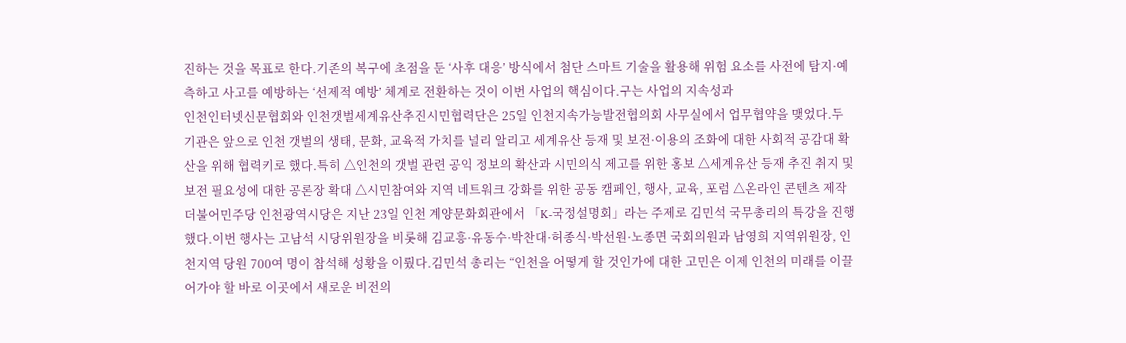진하는 것을 목표로 한다.기존의 복구에 초점을 둔 ‘사후 대응’ 방식에서 첨단 스마트 기술을 활용해 위험 요소를 사전에 탐지·예측하고 사고를 예방하는 ‘선제적 예방’ 체계로 전환하는 것이 이번 사업의 핵심이다.구는 사업의 지속성과
인천인터넷신문협회와 인천갯벌세계유산추진시민협력단은 25일 인천지속가능발전협의회 사무실에서 업무협약을 맺었다.두 기관은 앞으로 인천 갯벌의 생태, 문화, 교육적 가치를 널리 알리고 세계유산 등재 및 보전·이용의 조화에 대한 사회적 공감대 확산을 위해 협력키로 했다.특히 △인천의 갯벌 관련 공익 정보의 확산과 시민의식 제고를 위한 홍보 △세계유산 등재 추진 취지 및 보전 필요성에 대한 공론장 확대 △시민참여와 지역 네트워크 강화를 위한 공동 캠페인, 행사, 교육, 포럼 △온라인 콘텐츠 제작
더불어민주당 인천광역시당은 지난 23일 인천 계양문화회관에서 「K-국정설명회」라는 주제로 김민석 국무총리의 특강을 진행했다.이번 행사는 고남석 시당위원장을 비롯해 김교흥·유동수·박찬대·허종식·박선원·노종면 국회의원과 남영희 지역위원장, 인천지역 당원 700여 명이 참석해 성황을 이뤘다.김민석 총리는 “인천을 어떻게 할 것인가에 대한 고민은 이제 인천의 미래를 이끌어가야 할 바로 이곳에서 새로운 비전의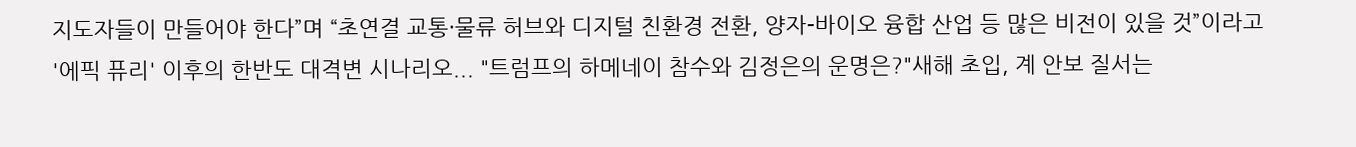지도자들이 만들어야 한다”며 “초연결 교통·물류 허브와 디지털 친환경 전환, 양자-바이오 융합 산업 등 많은 비전이 있을 것”이라고
'에픽 퓨리' 이후의 한반도 대격변 시나리오... "트럼프의 하메네이 참수와 김정은의 운명은?"새해 초입, 계 안보 질서는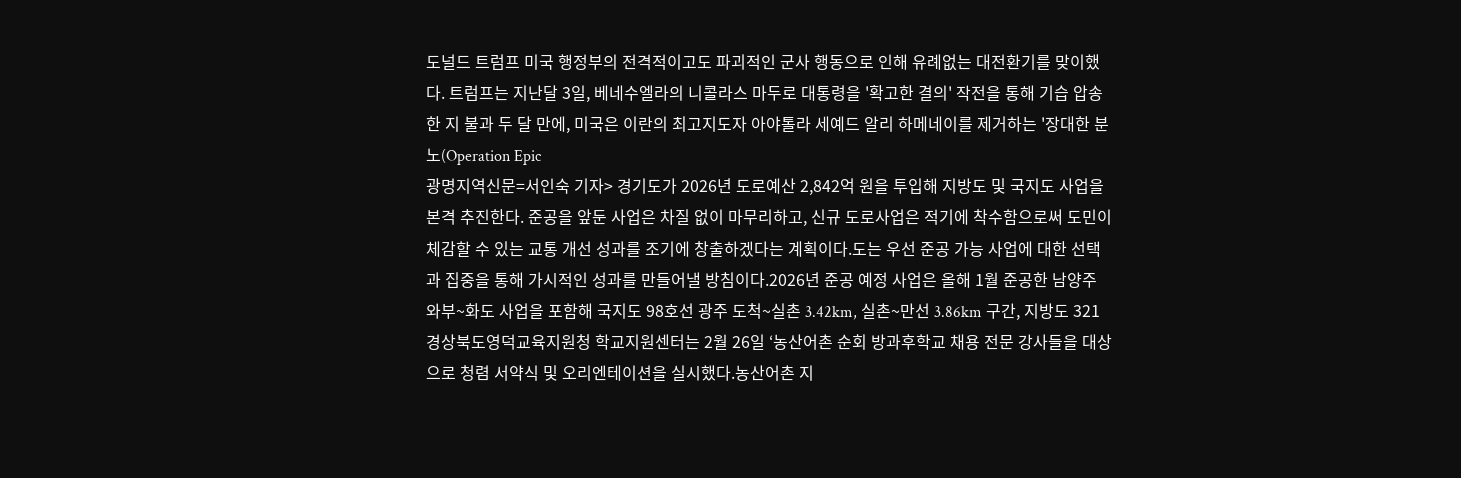도널드 트럼프 미국 행정부의 전격적이고도 파괴적인 군사 행동으로 인해 유례없는 대전환기를 맞이했다. 트럼프는 지난달 3일, 베네수엘라의 니콜라스 마두로 대통령을 '확고한 결의' 작전을 통해 기습 압송한 지 불과 두 달 만에, 미국은 이란의 최고지도자 아야톨라 세예드 알리 하메네이를 제거하는 '장대한 분노(Operation Epic
광명지역신문=서인숙 기자> 경기도가 2026년 도로예산 2,842억 원을 투입해 지방도 및 국지도 사업을 본격 추진한다. 준공을 앞둔 사업은 차질 없이 마무리하고, 신규 도로사업은 적기에 착수함으로써 도민이 체감할 수 있는 교통 개선 성과를 조기에 창출하겠다는 계획이다.도는 우선 준공 가능 사업에 대한 선택과 집중을 통해 가시적인 성과를 만들어낼 방침이다.2026년 준공 예정 사업은 올해 1월 준공한 남양주 와부~화도 사업을 포함해 국지도 98호선 광주 도척~실촌 3.42km, 실촌~만선 3.86km 구간, 지방도 321
경상북도영덕교육지원청 학교지원센터는 2월 26일 ‘농산어촌 순회 방과후학교 채용 전문 강사들을 대상으로 청렴 서약식 및 오리엔테이션을 실시했다.농산어촌 지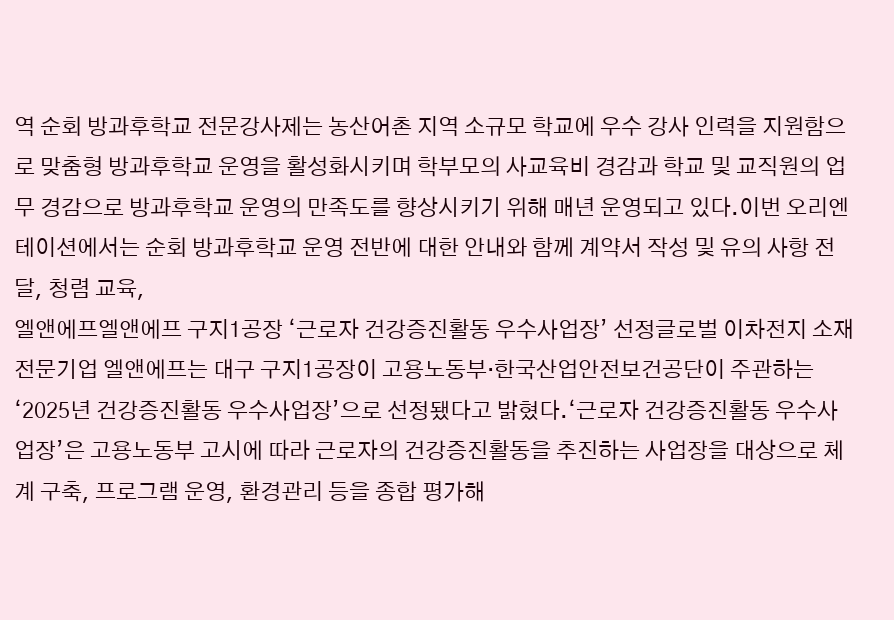역 순회 방과후학교 전문강사제는 농산어촌 지역 소규모 학교에 우수 강사 인력을 지원함으로 맞춤형 방과후학교 운영을 활성화시키며 학부모의 사교육비 경감과 학교 및 교직원의 업무 경감으로 방과후학교 운영의 만족도를 향상시키기 위해 매년 운영되고 있다.이번 오리엔테이션에서는 순회 방과후학교 운영 전반에 대한 안내와 함께 계약서 작성 및 유의 사항 전달, 청렴 교육,
엘앤에프엘앤에프 구지1공장 ‘근로자 건강증진활동 우수사업장’ 선정글로벌 이차전지 소재 전문기업 엘앤에프는 대구 구지1공장이 고용노동부·한국산업안전보건공단이 주관하는 ‘2025년 건강증진활동 우수사업장’으로 선정됐다고 밝혔다.‘근로자 건강증진활동 우수사업장’은 고용노동부 고시에 따라 근로자의 건강증진활동을 추진하는 사업장을 대상으로 체계 구축, 프로그램 운영, 환경관리 등을 종합 평가해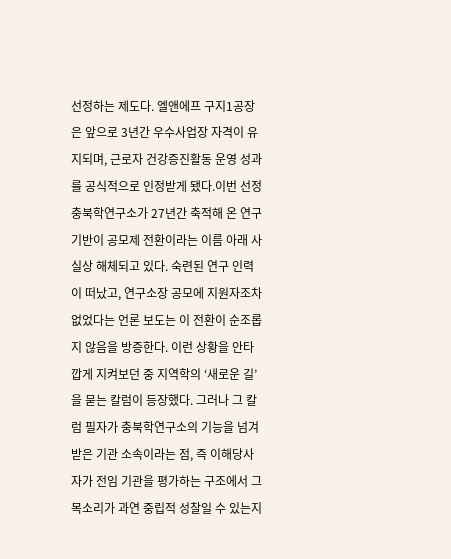선정하는 제도다. 엘앤에프 구지1공장은 앞으로 3년간 우수사업장 자격이 유지되며, 근로자 건강증진활동 운영 성과를 공식적으로 인정받게 됐다.이번 선정
충북학연구소가 27년간 축적해 온 연구 기반이 공모제 전환이라는 이름 아래 사실상 해체되고 있다. 숙련된 연구 인력이 떠났고, 연구소장 공모에 지원자조차 없었다는 언론 보도는 이 전환이 순조롭지 않음을 방증한다. 이런 상황을 안타깝게 지켜보던 중 지역학의 ‘새로운 길’을 묻는 칼럼이 등장했다. 그러나 그 칼럼 필자가 충북학연구소의 기능을 넘겨받은 기관 소속이라는 점, 즉 이해당사자가 전임 기관을 평가하는 구조에서 그 목소리가 과연 중립적 성찰일 수 있는지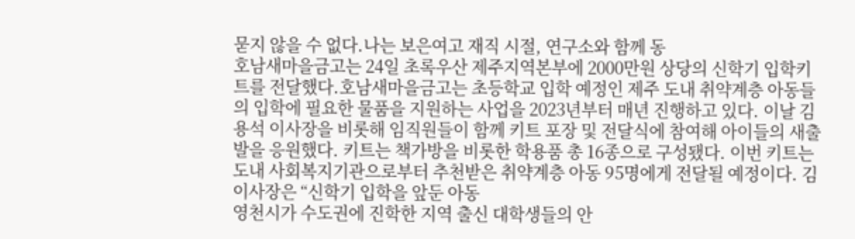묻지 않을 수 없다.나는 보은여고 재직 시절, 연구소와 함께 동
호남새마을금고는 24일 초록우산 제주지역본부에 2000만원 상당의 신학기 입학키트를 전달했다.호남새마을금고는 초등학교 입학 예정인 제주 도내 취약계층 아동들의 입학에 필요한 물품을 지원하는 사업을 2023년부터 매년 진행하고 있다. 이날 김용석 이사장을 비롯해 임직원들이 함께 키트 포장 및 전달식에 참여해 아이들의 새출발을 응원했다. 키트는 책가방을 비롯한 학용품 총 16종으로 구성됐다. 이번 키트는 도내 사회복지기관으로부터 추천받은 취약계층 아동 95명에게 전달될 예정이다. 김 이사장은 “신학기 입학을 앞둔 아동
영천시가 수도권에 진학한 지역 출신 대학생들의 안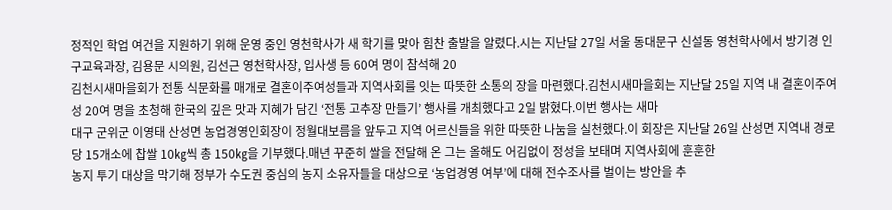정적인 학업 여건을 지원하기 위해 운영 중인 영천학사가 새 학기를 맞아 힘찬 출발을 알렸다.시는 지난달 27일 서울 동대문구 신설동 영천학사에서 방기경 인구교육과장, 김용문 시의원, 김선근 영천학사장, 입사생 등 60여 명이 참석해 20
김천시새마을회가 전통 식문화를 매개로 결혼이주여성들과 지역사회를 잇는 따뜻한 소통의 장을 마련했다.김천시새마을회는 지난달 25일 지역 내 결혼이주여성 20여 명을 초청해 한국의 깊은 맛과 지혜가 담긴 ‘전통 고추장 만들기’ 행사를 개최했다고 2일 밝혔다.이번 행사는 새마
대구 군위군 이영태 산성면 농업경영인회장이 정월대보름을 앞두고 지역 어르신들을 위한 따뜻한 나눔을 실천했다.이 회장은 지난달 26일 산성면 지역내 경로당 15개소에 찹쌀 10㎏씩 총 150㎏을 기부했다.매년 꾸준히 쌀을 전달해 온 그는 올해도 어김없이 정성을 보태며 지역사회에 훈훈한
농지 투기 대상을 막기해 정부가 수도권 중심의 농지 소유자들을 대상으로 ‘농업경영 여부’에 대해 전수조사를 벌이는 방안을 추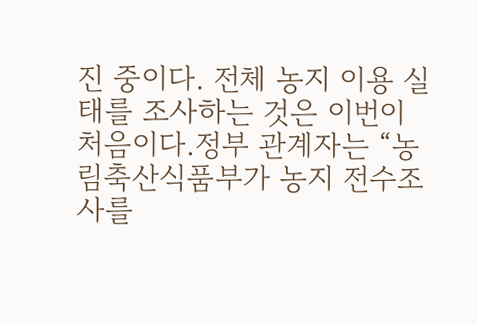진 중이다. 전체 농지 이용 실태를 조사하는 것은 이번이 처음이다.정부 관계자는 “농림축산식품부가 농지 전수조사를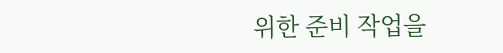위한 준비 작업을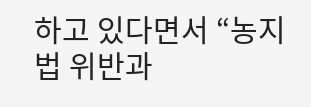하고 있다면서 “농지법 위반과